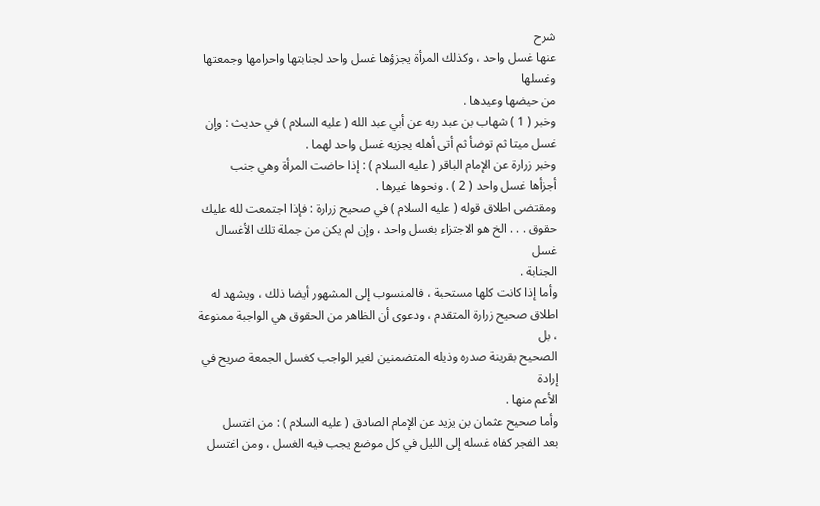شرح
عنها غسل واحد ، وكذلك المرأة يجزؤها غسل واحد لجنابتها واحرامها وجمعتها وغسلها
من حيضها وعيدها .
وخبر ( 1 ) شهاب بن عبد ربه عن أبي عبد الله ( عليه السلام ) في حديث : وإن
غسل ميتا ثم توضأ ثم أتى أهله يجزيه غسل واحد لهما .
وخبر زرارة عن الإمام الباقر ( عليه السلام ) : إذا حاضت المرأة وهي جنب
أجزأها غسل واحد ( 2 ) . ونحوها غيرها .
ومقتضى اطلاق قوله ( عليه السلام ) في صحيح زرارة : فإذا اجتمعت لله عليك
حقوق . . . الخ هو الاجتزاء بغسل واحد ، وإن لم يكن من جملة تلك الأغسال غسل
الجنابة .
وأما إذا كانت كلها مستحبة ، فالمنسوب إلى المشهور أيضا ذلك ، ويشهد له
اطلاق صحيح زرارة المتقدم ، ودعوى أن الظاهر من الحقوق هي الواجبة ممنوعة ، بل
الصحيح بقرينة صدره وذيله المتضمنين لغير الواجب كغسل الجمعة صريح في إرادة
الأعم منها .
وأما صحيح عثمان بن يزيد عن الإمام الصادق ( عليه السلام ) : من اغتسل
بعد الفجر كفاه غسله إلى الليل في كل موضع يجب فيه الغسل ، ومن اغتسل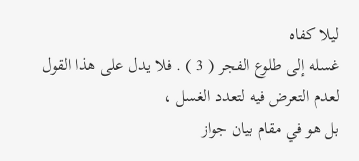ليلا كفاه
غسله إلى طلوع الفجر ( 3 ) . فلا يدل على هذا القول لعدم التعرض فيه لتعدد الغسل ،
بل هو في مقام بيان جواز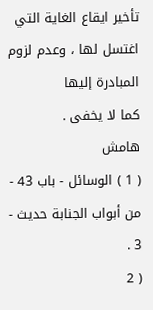تأخير ايقاع الغاية التي اغتسل لها ، وعدم لزوم المبادرة إليها
كما لا يخفى .
هامش
( 1 ) الوسائل - باب 43 - من أبواب الجنابة حديث - 3 .
( 2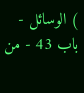) الوسائل - باب 43 - من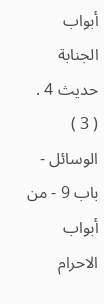أبواب الجنابة حديث 4 .
( 3 ) الوسائل - باب 9 - من أبواب الاحرام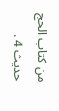من كتاب الحج حديث 4 .